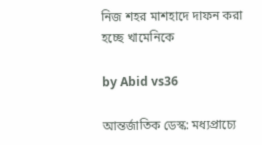নিজ শহর মাশহাদে দাফন করা হচ্ছে খামেনিকে

by Abid vs36

আন্তর্জাতিক ডেস্ক: মধ্যপ্রাচ্যে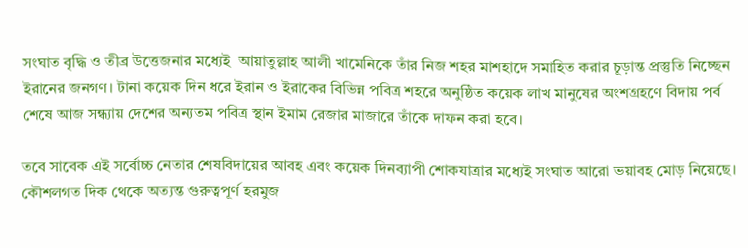সংঘাত বৃদ্ধি ও তীব্র উত্তেজনার মধ্যেই  আয়াতুল্লাহ আলী খামেনিকে তাঁর নিজ শহর মাশহাদে সমাহিত করার চূড়ান্ত প্রস্তুতি নিচ্ছেন ইরানের জনগণ। টানা কয়েক দিন ধরে ইরান ও ইরাকের বিভিন্ন পবিত্র শহরে অনুষ্ঠিত কয়েক লাখ মানুষের অংশগ্রহণে বিদায় পর্ব শেষে আজ সন্ধ্যায় দেশের অন্যতম পবিত্র স্থান ইমাম রেজার মাজারে তাঁকে দাফন করা হবে।

তবে সাবেক এই সর্বোচ্চ নেতার শেষবিদায়ের আবহ এবং কয়েক দিনব্যাপী শোকযাত্রার মধ্যেই সংঘাত আরো ভয়াবহ মোড় নিয়েছে। কৌশলগত দিক থেকে অত্যন্ত গুরুত্বপূর্ণ হরমুজ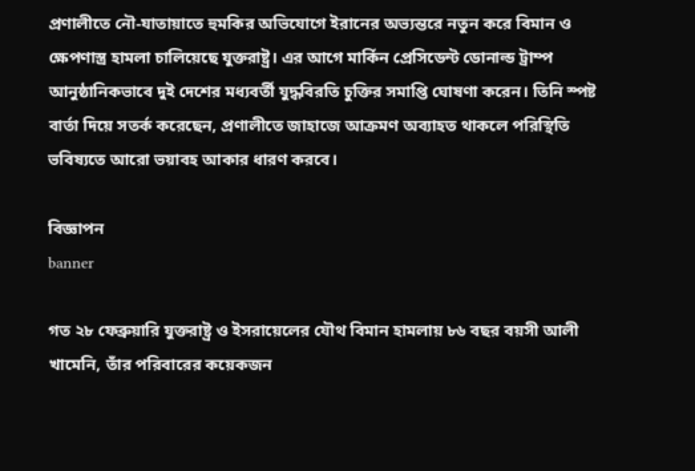প্রণালীতে নৌ-যাতায়াতে হুমকির অভিযোগে ইরানের অভ্যন্তরে নতুন করে বিমান ও ক্ষেপণাস্ত্র হামলা চালিয়েছে যুক্তরাষ্ট্র। এর আগে মার্কিন প্রেসিডেন্ট ডোনাল্ড ট্রাম্প আনুষ্ঠানিকভাবে দুই দেশের মধ্যবর্তী যুদ্ধবিরতি চুক্তির সমাপ্তি ঘোষণা করেন। তিনি স্পষ্ট বার্তা দিয়ে সতর্ক করেছেন, প্রণালীতে জাহাজে আক্রমণ অব্যাহত থাকলে পরিস্থিতি ভবিষ্যতে আরো ভয়াবহ আকার ধারণ করবে।

বিজ্ঞাপন
banner

গত ২৮ ফেব্রুয়ারি যুক্তরাষ্ট্র ও ইসরায়েলের যৌথ বিমান হামলায় ৮৬ বছর বয়সী আলী খামেনি, তাঁর পরিবারের কয়েকজন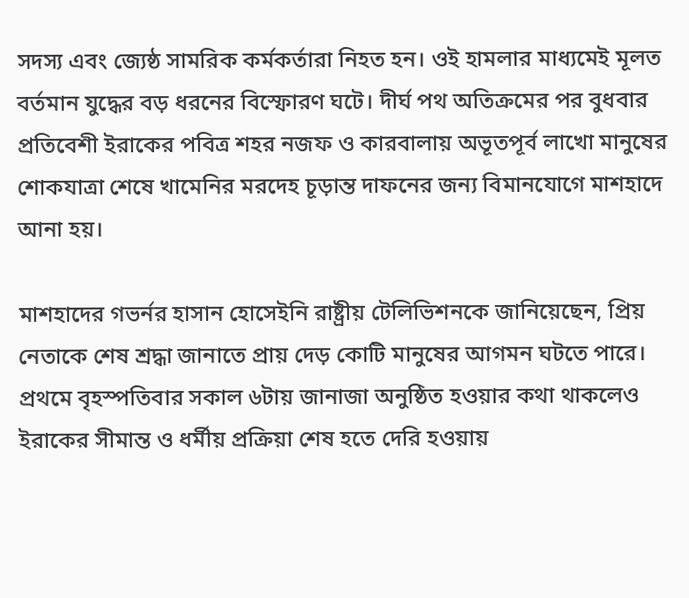সদস্য এবং জ্যেষ্ঠ সামরিক কর্মকর্তারা নিহত হন। ওই হামলার মাধ্যমেই মূলত বর্তমান যুদ্ধের বড় ধরনের বিস্ফোরণ ঘটে। দীর্ঘ পথ অতিক্রমের পর বুধবার প্রতিবেশী ইরাকের পবিত্র শহর নজফ ও কারবালায় অভূতপূর্ব লাখো মানুষের শোকযাত্রা শেষে খামেনির মরদেহ চূড়ান্ত দাফনের জন্য বিমানযোগে মাশহাদে আনা হয়।

মাশহাদের গভর্নর হাসান হোসেইনি রাষ্ট্রীয় টেলিভিশনকে জানিয়েছেন, প্রিয় নেতাকে শেষ শ্রদ্ধা জানাতে প্রায় দেড় কোটি মানুষের আগমন ঘটতে পারে। প্রথমে বৃহস্পতিবার সকাল ৬টায় জানাজা অনুষ্ঠিত হওয়ার কথা থাকলেও ইরাকের সীমান্ত ও ধর্মীয় প্রক্রিয়া শেষ হতে দেরি হওয়ায়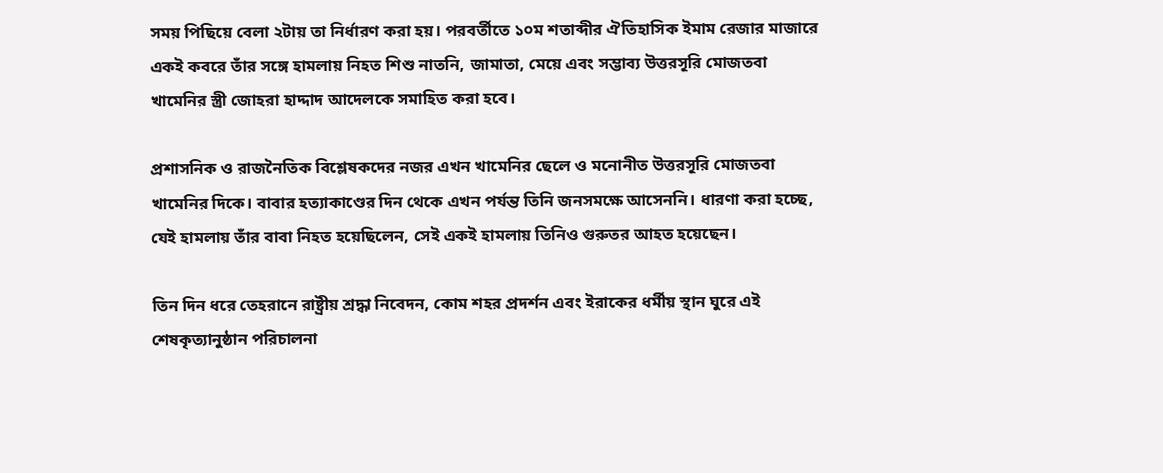সময় পিছিয়ে বেলা ২টায় তা নির্ধারণ করা হয়। পরবর্তীতে ১০ম শতাব্দীর ঐতিহাসিক ইমাম রেজার মাজারে একই কবরে তাঁর সঙ্গে হামলায় নিহত শিশু নাতনি, জামাতা, মেয়ে এবং সম্ভাব্য উত্তরসূরি মোজতবা খামেনির স্ত্রী জোহরা হাদ্দাদ আদেলকে সমাহিত করা হবে।

প্রশাসনিক ও রাজনৈতিক বিশ্লেষকদের নজর এখন খামেনির ছেলে ও মনোনীত উত্তরসূরি মোজতবা খামেনির দিকে। বাবার হত্যাকাণ্ডের দিন থেকে এখন পর্যন্ত তিনি জনসমক্ষে আসেননি। ধারণা করা হচ্ছে, যেই হামলায় তাঁর বাবা নিহত হয়েছিলেন, সেই একই হামলায় তিনিও গুরুতর আহত হয়েছেন।

তিন দিন ধরে তেহরানে রাষ্ট্রীয় শ্রদ্ধা নিবেদন, কোম শহর প্রদর্শন এবং ইরাকের ধর্মীয় স্থান ঘুরে এই শেষকৃত্যানুষ্ঠান পরিচালনা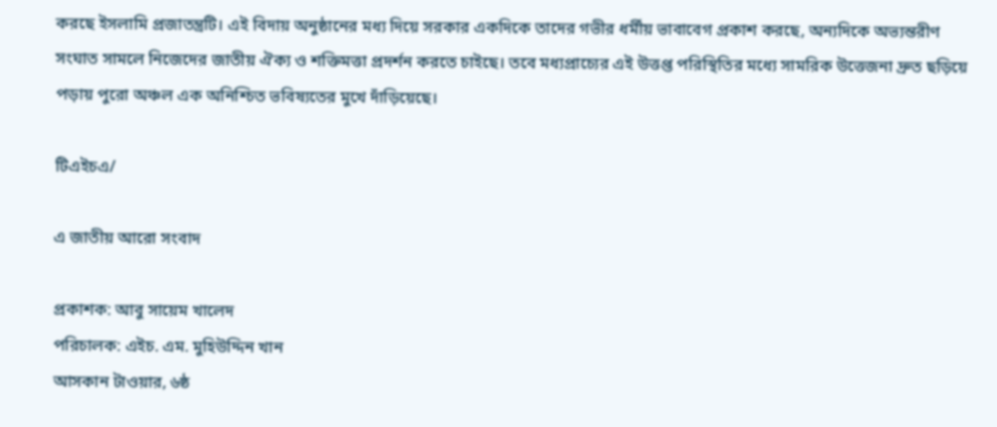করছে ইসলামি প্রজাতন্ত্রটি। এই বিদায় অনুষ্ঠানের মধ্য দিয়ে সরকার একদিকে তাদের গভীর ধর্মীয় ভাবাবেগ প্রকাশ করছে, অন্যদিকে অভ্যন্তরীণ সংঘাত সামলে নিজেদের জাতীয় ঐক্য ও শক্তিমত্তা প্রদর্শন করতে চাইছে। তবে মধ্যপ্রাচ্যের এই উত্তপ্ত পরিস্থিতির মধ্যে সামরিক উত্তেজনা দ্রুত ছড়িয়ে পড়ায় পুরো অঞ্চল এক অনিশ্চিত ভবিষ্যতের মুখে দাঁড়িয়েছে।

টিএইচএ/

এ জাতীয় আরো সংবাদ

প্রকাশক: আবু সায়েম খালেদ
পরিচালক: এইচ. এম. মুহিউদ্দিন খান
আসকান টাওয়ার, ৬ষ্ঠ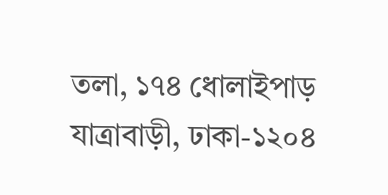তলা, ১৭৪ ধোলাইপাড়
যাত্রাবাড়ী, ঢাকা-১২০৪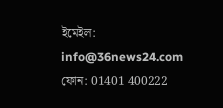ইমেইল: info@36news24.com
ফোন: 01401 400222